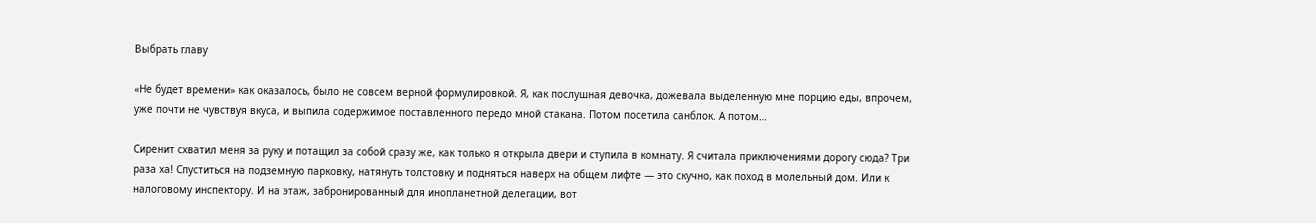Выбрать главу

«Не будет времени» как оказалось, было не совсем верной формулировкой. Я, как послушная девочка, дожевала выделенную мне порцию еды, впрочем, уже почти не чувствуя вкуса, и выпила содержимое поставленного передо мной стакана. Потом посетила санблок. А потом…

Сиренит схватил меня за руку и потащил за собой сразу же, как только я открыла двери и ступила в комнату. Я считала приключениями дорогу сюда? Три раза ха! Спуститься на подземную парковку, натянуть толстовку и подняться наверх на общем лифте — это скучно, как поход в молельный дом. Или к налоговому инспектору. И на этаж, забронированный для инопланетной делегации, вот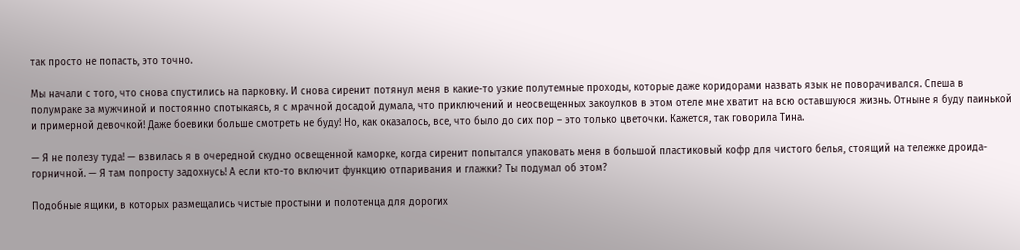так просто не попасть, это точно.

Мы начали с того, что снова спустились на парковку. И снова сиренит потянул меня в какие-то узкие полутемные проходы, которые даже коридорами назвать язык не поворачивался. Спеша в полумраке за мужчиной и постоянно спотыкаясь, я с мрачной досадой думала, что приключений и неосвещенных закоулков в этом отеле мне хватит на всю оставшуюся жизнь. Отныне я буду паинькой и примерной девочкой! Даже боевики больше смотреть не буду! Но, как оказалось, все, что было до сих пор – это только цветочки. Кажется, так говорила Тина.

— Я не полезу туда! — взвилась я в очередной скудно освещенной каморке, когда сиренит попытался упаковать меня в большой пластиковый кофр для чистого белья, стоящий на тележке дроида-горничной. — Я там попросту задохнусь! А если кто-то включит функцию отпаривания и глажки? Ты подумал об этом?

Подобные ящики, в которых размещались чистые простыни и полотенца для дорогих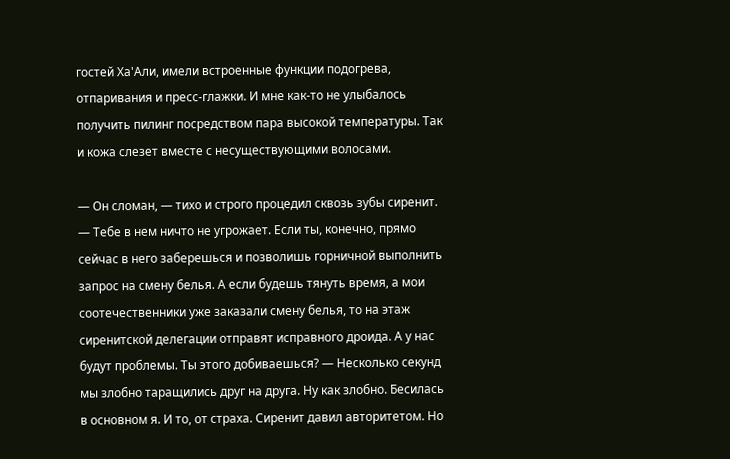гостей Ха'Али, имели встроенные функции подогрева, отпаривания и пресс-глажки. И мне как-то не улыбалось получить пилинг посредством пара высокой температуры. Так и кожа слезет вместе с несуществующими волосами.

— Он сломан, — тихо и строго процедил сквозь зубы сиренит. — Тебе в нем ничто не угрожает. Если ты, конечно, прямо сейчас в него заберешься и позволишь горничной выполнить запрос на смену белья. А если будешь тянуть время, а мои соотечественники уже заказали смену белья, то на этаж сиренитской делегации отправят исправного дроида. А у нас будут проблемы. Ты этого добиваешься? — Несколько секунд мы злобно таращились друг на друга. Ну как злобно. Бесилась в основном я. И то, от страха. Сиренит давил авторитетом. Но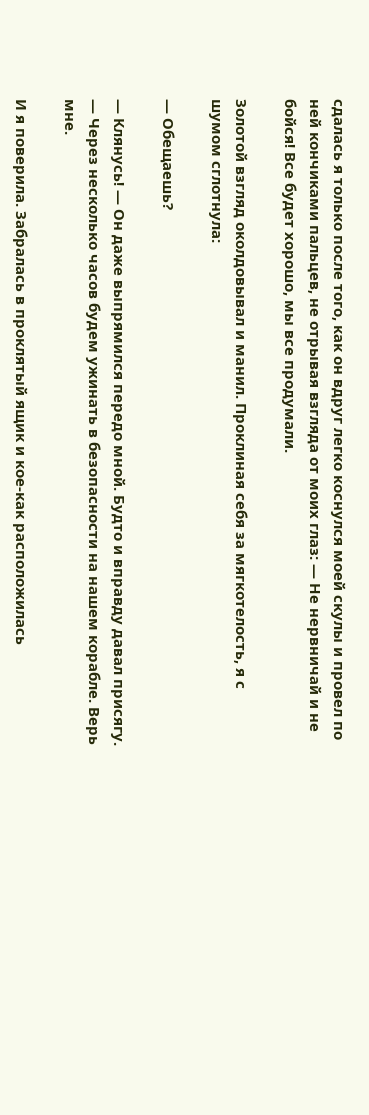сдалась я только после того, как он вдруг легко коснулся моей скулы и провел по ней кончиками пальцев, не отрывая взгляда от моих глаз: — Не нервничай и не бойся! Все будет хорошо, мы все продумали.

Золотой взгляд околдовывал и манил. Проклиная себя за мягкотелость, я с шумом сглотнула:

— Обещаешь?

— Клянусь! — Он даже выпрямился передо мной. Будто и вправду давал присягу. — Через несколько часов будем ужинать в безопасности на нашем корабле. Верь мне.

И я поверила. Забралась в проклятый ящик и кое-как расположилась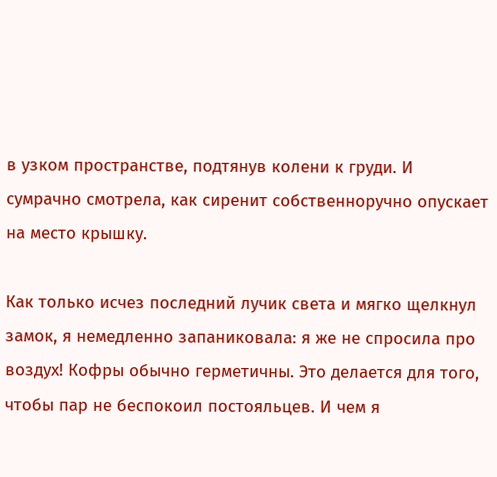в узком пространстве, подтянув колени к груди. И сумрачно смотрела, как сиренит собственноручно опускает на место крышку.

Как только исчез последний лучик света и мягко щелкнул замок, я немедленно запаниковала: я же не спросила про воздух! Кофры обычно герметичны. Это делается для того, чтобы пар не беспокоил постояльцев. И чем я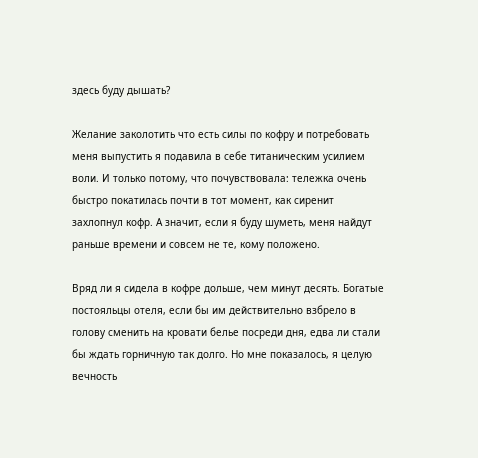здесь буду дышать?

Желание заколотить что есть силы по кофру и потребовать меня выпустить я подавила в себе титаническим усилием воли. И только потому, что почувствовала: тележка очень быстро покатилась почти в тот момент, как сиренит захлопнул кофр. А значит, если я буду шуметь, меня найдут раньше времени и совсем не те, кому положено.

Вряд ли я сидела в кофре дольше, чем минут десять. Богатые постояльцы отеля, если бы им действительно взбрело в голову сменить на кровати белье посреди дня, едва ли стали бы ждать горничную так долго. Но мне показалось, я целую вечность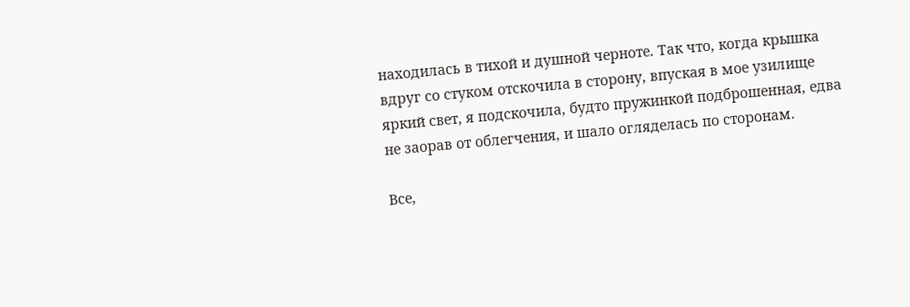находилась в тихой и душной черноте. Так что, когда крышка вдруг со стуком отскочила в сторону, впуская в мое узилище яркий свет, я подскочила, будто пружинкой подброшенная, едва не заорав от облегчения, и шало огляделась по сторонам.

Все,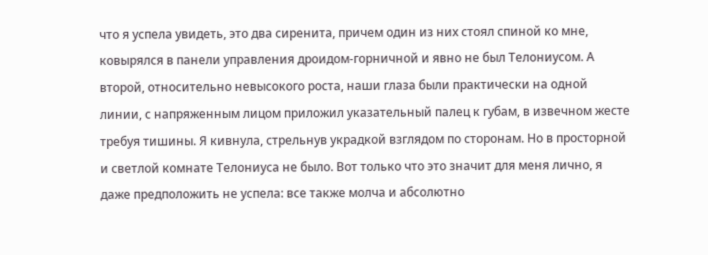что я успела увидеть, это два сиренита, причем один из них стоял спиной ко мне, ковырялся в панели управления дроидом-горничной и явно не был Телониусом. А второй, относительно невысокого роста, наши глаза были практически на одной линии, с напряженным лицом приложил указательный палец к губам, в извечном жесте требуя тишины. Я кивнула, стрельнув украдкой взглядом по сторонам. Но в просторной и светлой комнате Телониуса не было. Вот только что это значит для меня лично, я даже предположить не успела: все также молча и абсолютно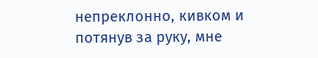непреклонно, кивком и потянув за руку, мне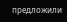предложили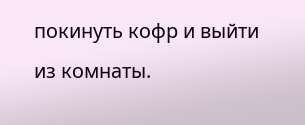покинуть кофр и выйти из комнаты.